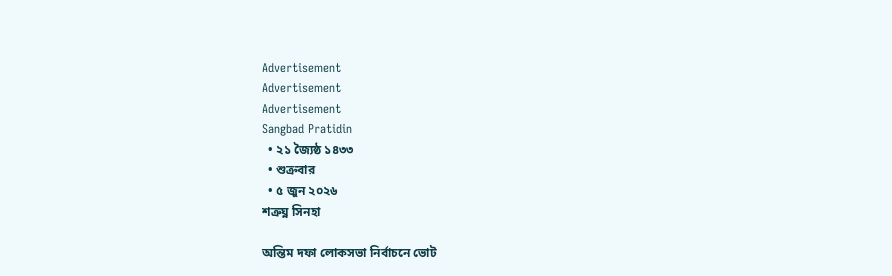Advertisement
Advertisement
Advertisement
Sangbad Pratidin
  • ২১ জ্যৈষ্ঠ ১৪৩৩
  • শুক্রবার
  • ৫ জুন ২০২৬
শত্রুঘ্ন সিনহা

অন্তিম দফা লোকসভা নির্বাচনে ভোট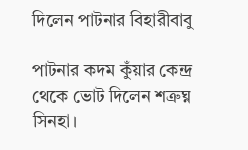দিলেন পাটনার বিহারীবাবু

পাটনার কদম কুঁয়ার কেন্দ্র থেকে ভোট দিলেন শত্রুঘ্ন সিনহা।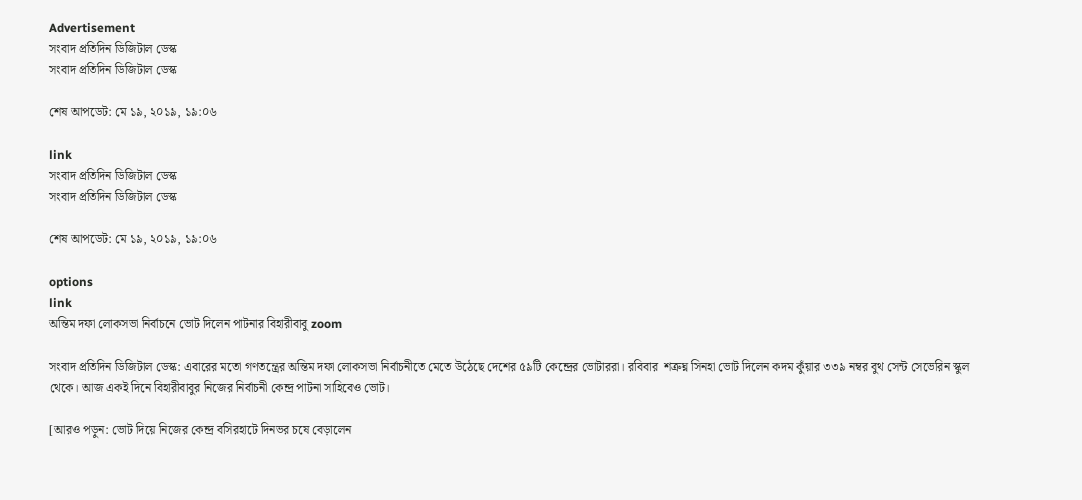Advertisement
সংবাদ প্রতিদিন ডিজিটাল ডেস্ক
সংবাদ প্রতিদিন ডিজিটাল ডেস্ক

শেষ আপডেট: মে ১৯, ২০১৯, ১৯:০৬

link
সংবাদ প্রতিদিন ডিজিটাল ডেস্ক
সংবাদ প্রতিদিন ডিজিটাল ডেস্ক

শেষ আপডেট: মে ১৯, ২০১৯, ১৯:০৬

options
link
অন্তিম দফা লোকসভা নির্বাচনে ভোট দিলেন পাটনার বিহারীবাবু zoom

সংবাদ প্রতিদিন ডিজিটাল ডেস্ক: এবারের মতো গণতন্ত্রের অন্তিম দফা লোকসভা নির্বাচনীতে মেতে উঠেছে দেশের ৫৯টি কেন্দ্রের ভোটাররা। রবিবার  শত্রুঘ্ন সিনহা ভোট দিলেন কদম কুঁয়ার ৩৩৯ নম্বর বুথ সেন্ট সেভেরিন স্কুল থেকে। আজ একই দিনে বিহারীবাবুর নিজের নির্বাচনী কেন্দ্র পাটনা সাহিবেও ভোট।

[আরও পড়ুন: ভোট দিয়ে নিজের কেন্দ্র বসিরহাটে দিনভর চষে বেড়ালেন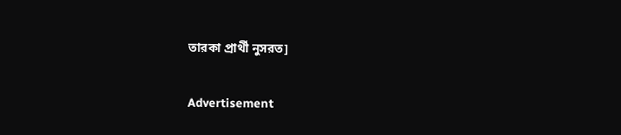তারকা প্রার্থী নুসরত]

Advertisement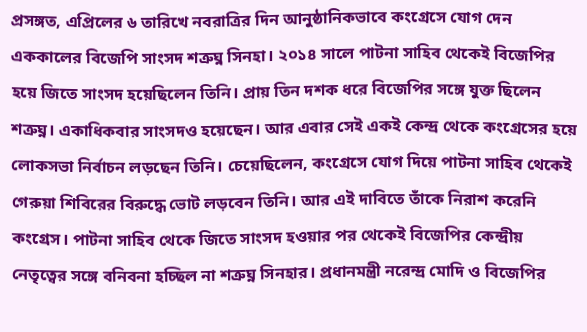প্রসঙ্গত, এপ্রিলের ৬ তারিখে নবরাত্রির দিন আনুষ্ঠানিকভাবে কংগ্রেসে যোগ দেন এককালের বিজেপি সাংসদ শত্রুঘ্ন সিনহা। ২০১৪ সালে পাটনা সাহিব থেকেই বিজেপির হয়ে জিতে সাংসদ হয়েছিলেন তিনি। প্রায় তিন দশক ধরে বিজেপির সঙ্গে যুক্ত ছিলেন শত্রুঘ্ন। একাধিকবার সাংসদও হয়েছেন। আর এবার সেই একই কেন্দ্র থেকে কংগ্রেসের হয়ে লোকসভা নির্বাচন লড়ছেন তিনি। চেয়েছিলেন, কংগ্রেসে যোগ দিয়ে পাটনা সাহিব থেকেই গেরুয়া শিবিরের বিরুদ্ধে ভোট লড়বেন তিনি। আর এই দাবিতে তাঁকে নিরাশ করেনি কংগ্রেস। পাটনা সাহিব থেকে জিতে সাংসদ হওয়ার পর থেকেই বিজেপির কেন্দ্রীয় নেতৃত্বের সঙ্গে বনিবনা হচ্ছিল না শত্রুঘ্ন সিনহার। প্রধানমন্ত্রী নরেন্দ্র মোদি ও বিজেপির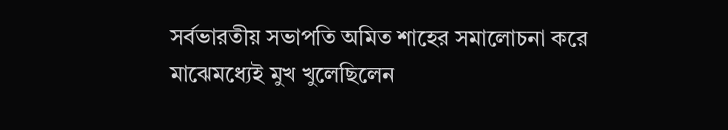সর্বভারতীয় সভাপতি অমিত শাহের সমালোচনা করে মাঝেমধ্যেই মুখ খুলেছিলেন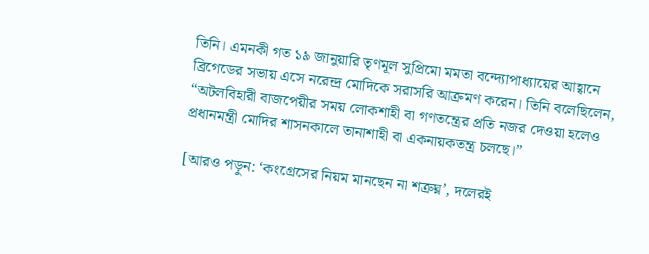তিনি। এমনকী গত ১৯ জানুয়ারি তৃণমূল সুপ্রিমো মমতা বন্দ্যোপাধ্যায়ের আহ্বানে ব্রিগেডের সভায় এসে নরেন্দ্র মোদিকে সরাসরি আক্রমণ করেন। তিনি বলেছিলেন, “অটলবিহারী বাজপেয়ীর সময় লোকশাহী বা গণতন্ত্রের প্রতি নজর দেওয়া হলেও প্রধানমন্ত্রী মোদির শাসনকালে তানাশাহী বা একনায়কতন্ত্র চলছে।”

[আরও পড়ুন: ‘কংগ্রেসের নিয়ম মানছেন না শত্রুঘ্ন’, দলেরই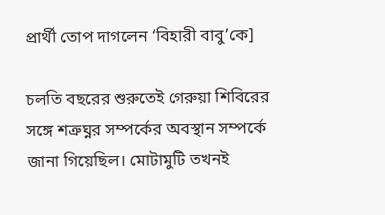প্রার্থী তোপ দাগলেন ‘বিহারী বাবু’কে]

চলতি বছরের শুরুতেই গেরুয়া শিবিরের সঙ্গে শত্রুঘ্নর সম্পর্কের অবস্থান সম্পর্কে জানা গিয়েছিল। মোটামুটি তখনই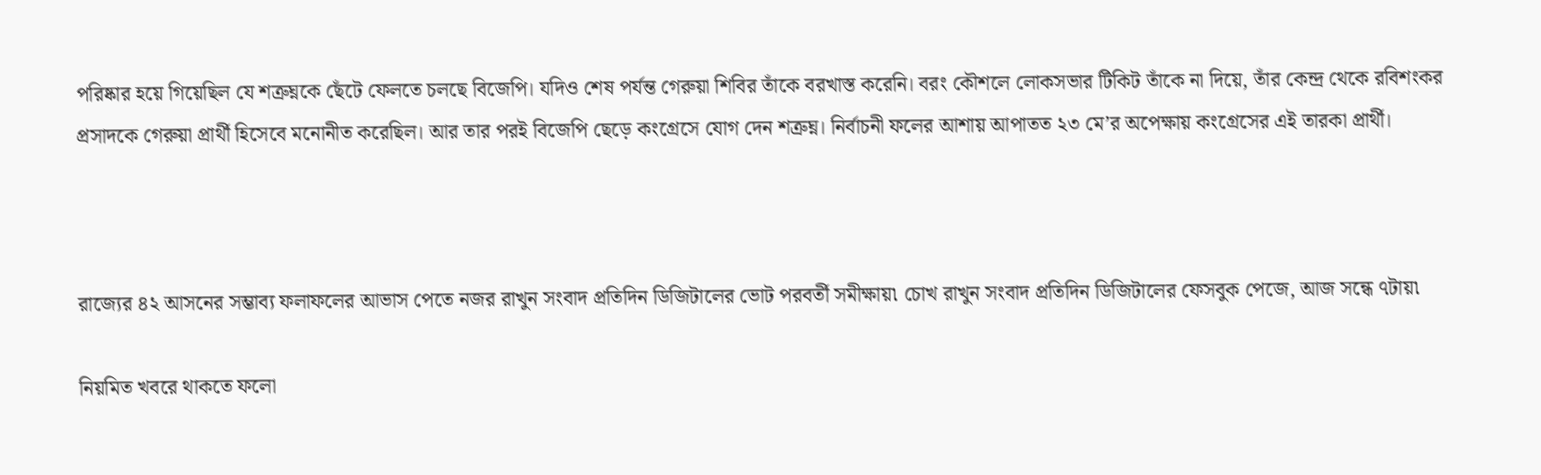পরিষ্কার হয়ে গিয়েছিল যে শত্রুঘ্নকে ছেঁটে ফেলতে চলছে বিজেপি। যদিও শেষ পর্যন্ত গেরুয়া শিবির তাঁকে বরখাস্ত করেনি। বরং কৌশলে লোকসভার টিকিট তাঁকে না দিয়ে, তাঁর কেন্দ্র থেকে রবিশংকর প্রসাদকে গেরুয়া প্রার্থী হিসেবে মনোনীত করেছিল। আর তার পরই বিজেপি ছেড়ে কংগ্রেসে যোগ দেন শত্রুঘ্ন। নির্বাচনী ফলের আশায় আপাতত ২৩ মে’র অপেক্ষায় কংগ্রেসের এই তারকা প্রার্থী।



রাজ্যের ৪২ আসনের সম্ভাব্য ফলাফলের আভাস পেতে নজর রাখুন সংবাদ প্রতিদিন ডিজিটালের ভোট পরবর্তী সমীক্ষায়৷ চোখ রাখুন সংবাদ প্রতিদিন ডিজিটালের ফেসবুক পেজে, আজ সন্ধে ৭টায়৷

নিয়মিত খবরে থাকতে ফলো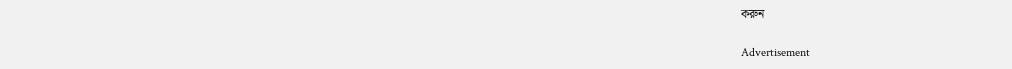করুন

Advertisement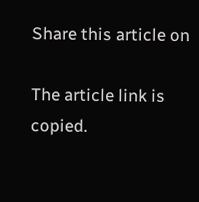Share this article on

The article link is copied.